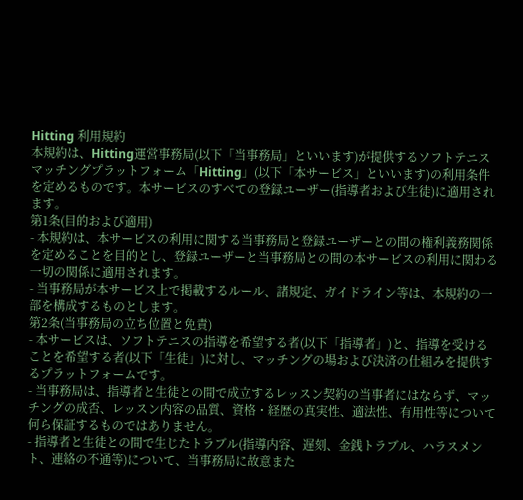Hitting 利用規約
本規約は、Hitting運営事務局(以下「当事務局」といいます)が提供するソフトテニスマッチングプラットフォーム「Hitting」(以下「本サービス」といいます)の利用条件を定めるものです。本サービスのすべての登録ユーザー(指導者および生徒)に適用されます。
第1条(目的および適用)
- 本規約は、本サービスの利用に関する当事務局と登録ユーザーとの間の権利義務関係を定めることを目的とし、登録ユーザーと当事務局との間の本サービスの利用に関わる一切の関係に適用されます。
- 当事務局が本サービス上で掲載するルール、諸規定、ガイドライン等は、本規約の一部を構成するものとします。
第2条(当事務局の立ち位置と免責)
- 本サービスは、ソフトテニスの指導を希望する者(以下「指導者」)と、指導を受けることを希望する者(以下「生徒」)に対し、マッチングの場および決済の仕組みを提供するプラットフォームです。
- 当事務局は、指導者と生徒との間で成立するレッスン契約の当事者にはならず、マッチングの成否、レッスン内容の品質、資格・経歴の真実性、適法性、有用性等について何ら保証するものではありません。
- 指導者と生徒との間で生じたトラブル(指導内容、遅刻、金銭トラブル、ハラスメント、連絡の不通等)について、当事務局に故意また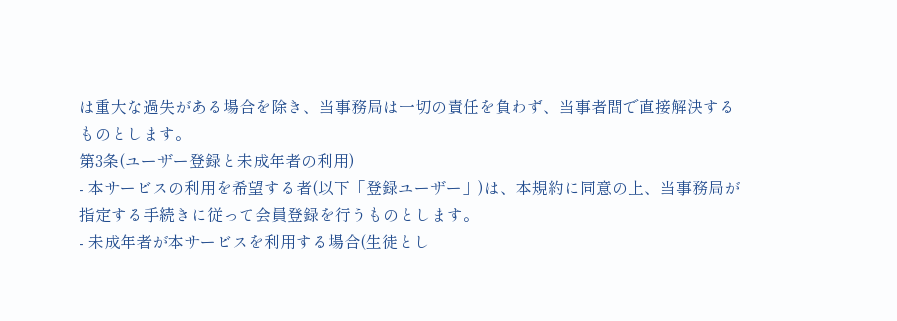は重大な過失がある場合を除き、当事務局は一切の責任を負わず、当事者間で直接解決するものとします。
第3条(ユーザー登録と未成年者の利用)
- 本サービスの利用を希望する者(以下「登録ユーザー」)は、本規約に同意の上、当事務局が指定する手続きに従って会員登録を行うものとします。
- 未成年者が本サービスを利用する場合(生徒とし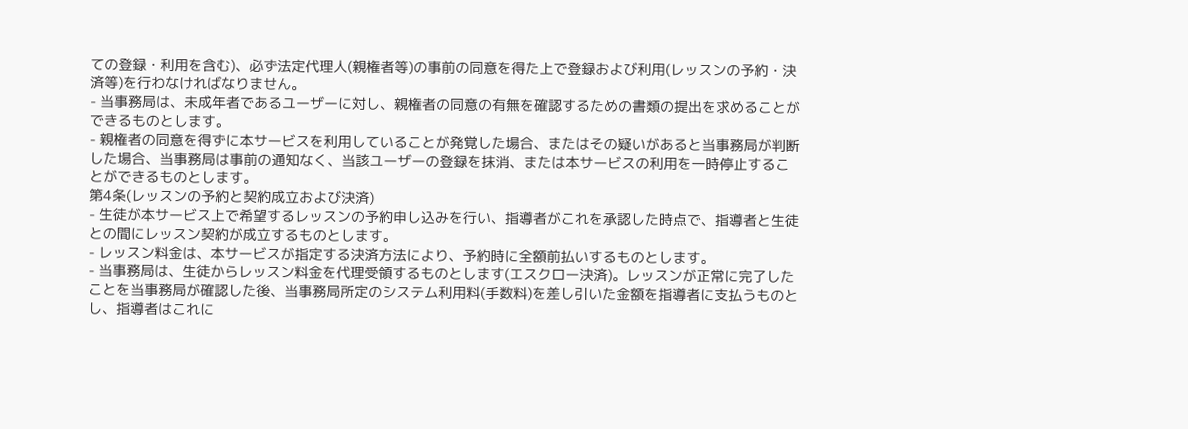ての登録・利用を含む)、必ず法定代理人(親権者等)の事前の同意を得た上で登録および利用(レッスンの予約・決済等)を行わなければなりません。
- 当事務局は、未成年者であるユーザーに対し、親権者の同意の有無を確認するための書類の提出を求めることができるものとします。
- 親権者の同意を得ずに本サービスを利用していることが発覚した場合、またはその疑いがあると当事務局が判断した場合、当事務局は事前の通知なく、当該ユーザーの登録を抹消、または本サービスの利用を一時停止することができるものとします。
第4条(レッスンの予約と契約成立および決済)
- 生徒が本サービス上で希望するレッスンの予約申し込みを行い、指導者がこれを承認した時点で、指導者と生徒との間にレッスン契約が成立するものとします。
- レッスン料金は、本サービスが指定する決済方法により、予約時に全額前払いするものとします。
- 当事務局は、生徒からレッスン料金を代理受領するものとします(エスクロー決済)。レッスンが正常に完了したことを当事務局が確認した後、当事務局所定のシステム利用料(手数料)を差し引いた金額を指導者に支払うものとし、指導者はこれに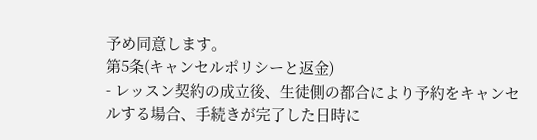予め同意します。
第5条(キャンセルポリシーと返金)
- レッスン契約の成立後、生徒側の都合により予約をキャンセルする場合、手続きが完了した日時に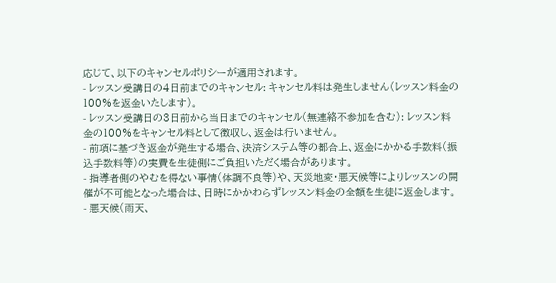応じて、以下のキャンセルポリシーが適用されます。
- レッスン受講日の4日前までのキャンセル: キャンセル料は発生しません(レッスン料金の100%を返金いたします)。
- レッスン受講日の3日前から当日までのキャンセル(無連絡不参加を含む): レッスン料金の100%をキャンセル料として徴収し、返金は行いません。
- 前項に基づき返金が発生する場合、決済システム等の都合上、返金にかかる手数料(振込手数料等)の実費を生徒側にご負担いただく場合があります。
- 指導者側のやむを得ない事情(体調不良等)や、天災地変・悪天候等によりレッスンの開催が不可能となった場合は、日時にかかわらずレッスン料金の全額を生徒に返金します。
- 悪天候(雨天、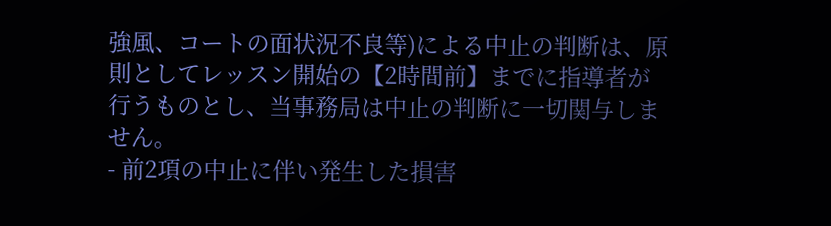強風、コートの面状況不良等)による中止の判断は、原則としてレッスン開始の【2時間前】までに指導者が行うものとし、当事務局は中止の判断に一切関与しません。
- 前2項の中止に伴い発生した損害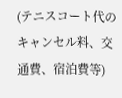(テニスコート代のキャンセル料、交通費、宿泊費等)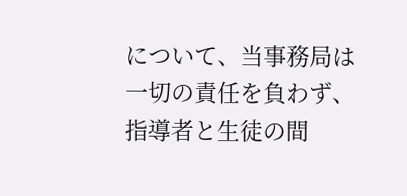について、当事務局は一切の責任を負わず、指導者と生徒の間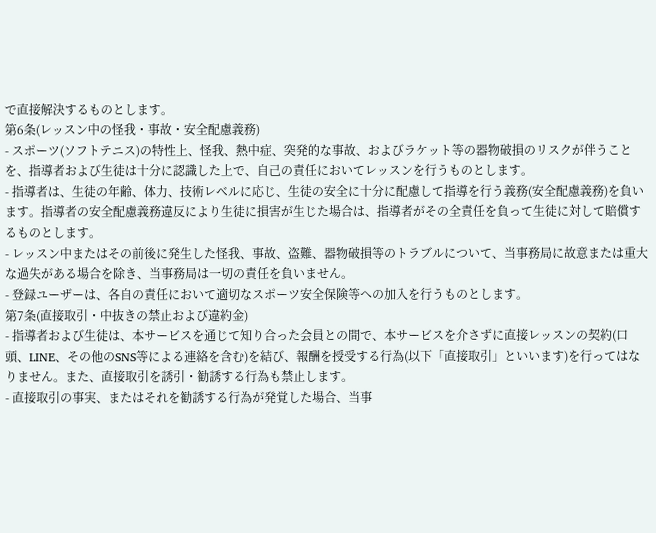で直接解決するものとします。
第6条(レッスン中の怪我・事故・安全配慮義務)
- スポーツ(ソフトテニス)の特性上、怪我、熱中症、突発的な事故、およびラケット等の器物破損のリスクが伴うことを、指導者および生徒は十分に認識した上で、自己の責任においてレッスンを行うものとします。
- 指導者は、生徒の年齢、体力、技術レベルに応じ、生徒の安全に十分に配慮して指導を行う義務(安全配慮義務)を負います。指導者の安全配慮義務違反により生徒に損害が生じた場合は、指導者がその全責任を負って生徒に対して賠償するものとします。
- レッスン中またはその前後に発生した怪我、事故、盗難、器物破損等のトラブルについて、当事務局に故意または重大な過失がある場合を除き、当事務局は一切の責任を負いません。
- 登録ユーザーは、各自の責任において適切なスポーツ安全保険等への加入を行うものとします。
第7条(直接取引・中抜きの禁止および違約金)
- 指導者および生徒は、本サービスを通じて知り合った会員との間で、本サービスを介さずに直接レッスンの契約(口頭、LINE、その他のSNS等による連絡を含む)を結び、報酬を授受する行為(以下「直接取引」といいます)を行ってはなりません。また、直接取引を誘引・勧誘する行為も禁止します。
- 直接取引の事実、またはそれを勧誘する行為が発覚した場合、当事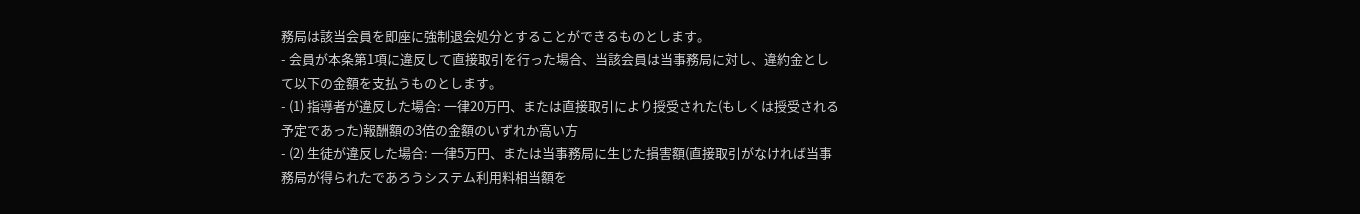務局は該当会員を即座に強制退会処分とすることができるものとします。
- 会員が本条第1項に違反して直接取引を行った場合、当該会員は当事務局に対し、違約金として以下の金額を支払うものとします。
- (1) 指導者が違反した場合: 一律20万円、または直接取引により授受された(もしくは授受される予定であった)報酬額の3倍の金額のいずれか高い方
- (2) 生徒が違反した場合: 一律5万円、または当事務局に生じた損害額(直接取引がなければ当事務局が得られたであろうシステム利用料相当額を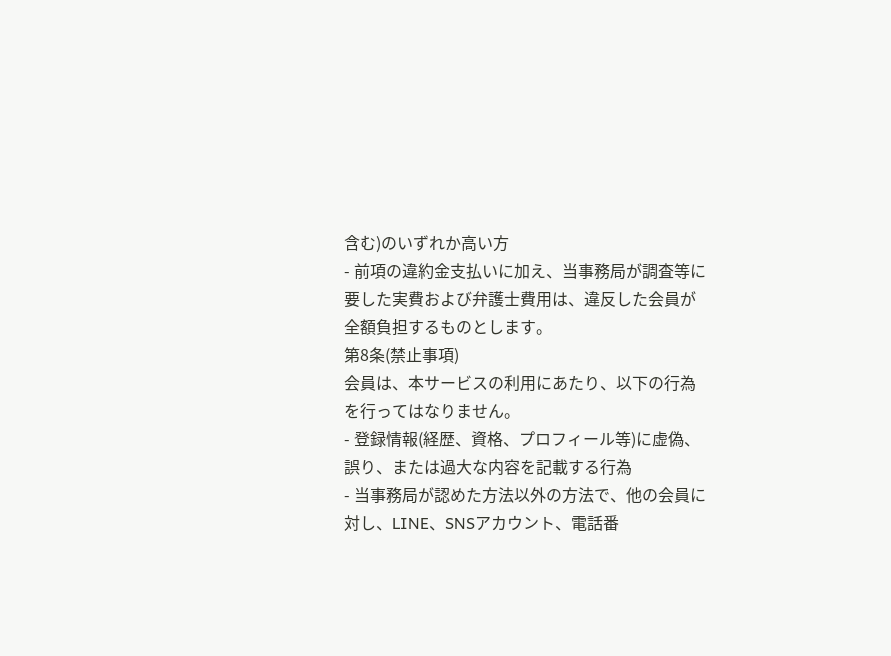含む)のいずれか高い方
- 前項の違約金支払いに加え、当事務局が調査等に要した実費および弁護士費用は、違反した会員が全額負担するものとします。
第8条(禁止事項)
会員は、本サービスの利用にあたり、以下の行為を行ってはなりません。
- 登録情報(経歴、資格、プロフィール等)に虚偽、誤り、または過大な内容を記載する行為
- 当事務局が認めた方法以外の方法で、他の会員に対し、LINE、SNSアカウント、電話番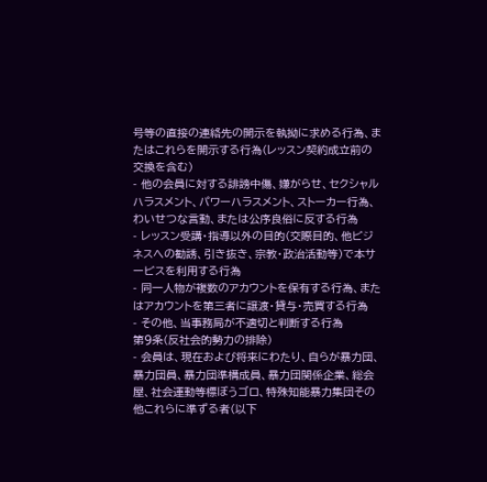号等の直接の連絡先の開示を執拗に求める行為、またはこれらを開示する行為(レッスン契約成立前の交換を含む)
- 他の会員に対する誹謗中傷、嫌がらせ、セクシャルハラスメント、パワーハラスメント、ストーカー行為、わいせつな言動、または公序良俗に反する行為
- レッスン受講・指導以外の目的(交際目的、他ビジネスへの勧誘、引き抜き、宗教・政治活動等)で本サービスを利用する行為
- 同一人物が複数のアカウントを保有する行為、またはアカウントを第三者に譲渡・貸与・売買する行為
- その他、当事務局が不適切と判断する行為
第9条(反社会的勢力の排除)
- 会員は、現在および将来にわたり、自らが暴力団、暴力団員、暴力団準構成員、暴力団関係企業、総会屋、社会運動等標ぼうゴロ、特殊知能暴力集団その他これらに準ずる者(以下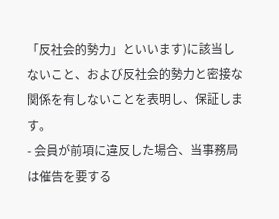「反社会的勢力」といいます)に該当しないこと、および反社会的勢力と密接な関係を有しないことを表明し、保証します。
- 会員が前項に違反した場合、当事務局は催告を要する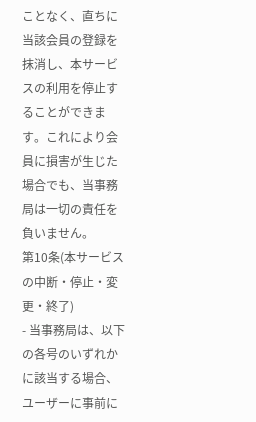ことなく、直ちに当該会員の登録を抹消し、本サービスの利用を停止することができます。これにより会員に損害が生じた場合でも、当事務局は一切の責任を負いません。
第10条(本サービスの中断・停止・変更・終了)
- 当事務局は、以下の各号のいずれかに該当する場合、ユーザーに事前に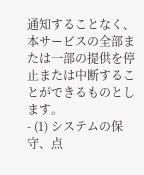通知することなく、本サービスの全部または一部の提供を停止または中断することができるものとします。
- (1) システムの保守、点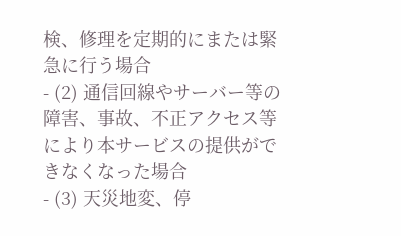検、修理を定期的にまたは緊急に行う場合
- (2) 通信回線やサーバー等の障害、事故、不正アクセス等により本サービスの提供ができなくなった場合
- (3) 天災地変、停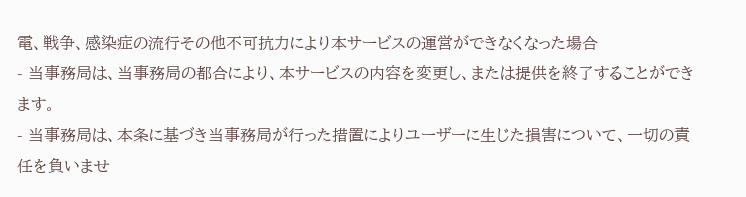電、戦争、感染症の流行その他不可抗力により本サービスの運営ができなくなった場合
- 当事務局は、当事務局の都合により、本サービスの内容を変更し、または提供を終了することができます。
- 当事務局は、本条に基づき当事務局が行った措置によりユーザーに生じた損害について、一切の責任を負いませ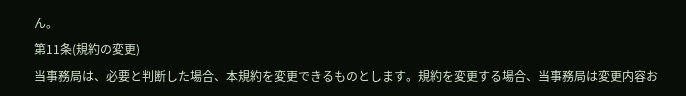ん。
第11条(規約の変更)
当事務局は、必要と判断した場合、本規約を変更できるものとします。規約を変更する場合、当事務局は変更内容お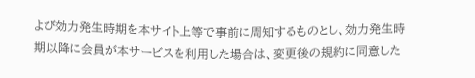よび効力発生時期を本サイト上等で事前に周知するものとし、効力発生時期以降に会員が本サービスを利用した場合は、変更後の規約に同意した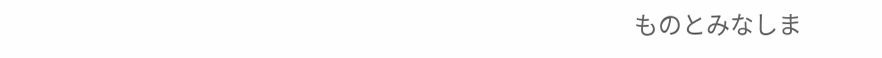ものとみなしま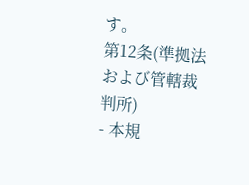す。
第12条(準拠法および管轄裁判所)
- 本規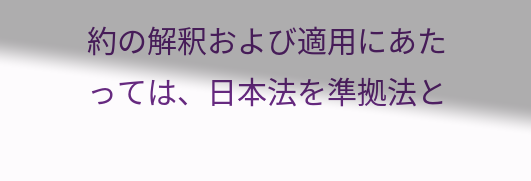約の解釈および適用にあたっては、日本法を準拠法と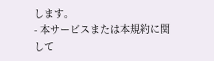します。
- 本サービスまたは本規約に関して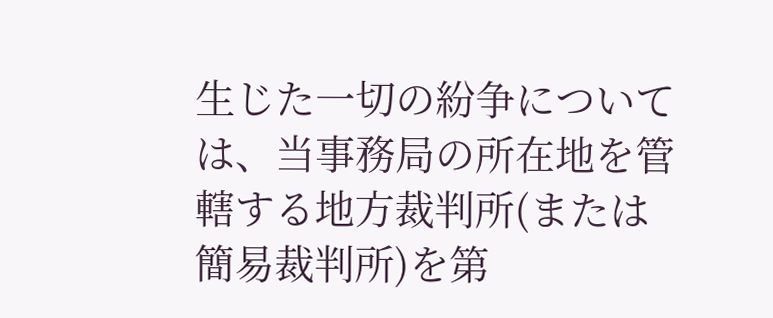生じた一切の紛争については、当事務局の所在地を管轄する地方裁判所(または簡易裁判所)を第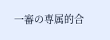一審の専属的合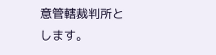意管轄裁判所とします。